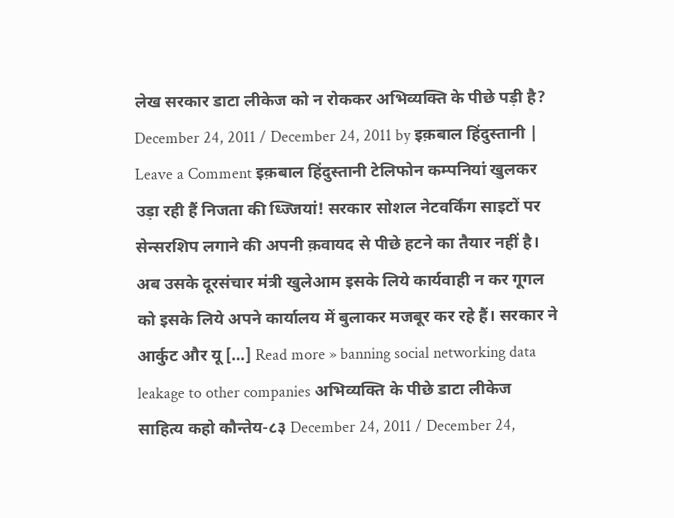लेख सरकार डाटा लीकेज को न रोककर अभिव्यक्ति के पीछे पड़ी है? December 24, 2011 / December 24, 2011 by इक़बाल हिंदुस्तानी | Leave a Comment इक़बाल हिंदुस्तानी टेलिफोन कम्पनियां खुलकर उड़ा रही हैं निजता की ध्ज्जियां! सरकार सोशल नेटवर्किंग साइटों पर सेन्सरशिप लगाने की अपनी क़वायद से पीछे हटने का तैयार नहीं है। अब उसके दूरसंचार मंत्री खुलेआम इसके लिये कार्यवाही न कर गूगल को इसके लिये अपने कार्यालय में बुलाकर मजबूर कर रहे हैं। सरकार ने आर्कुट और यू […] Read more » banning social networking data leakage to other companies अभिव्यक्ति के पीछे डाटा लीकेज
साहित्य कहो कौन्तेय-८३ December 24, 2011 / December 24,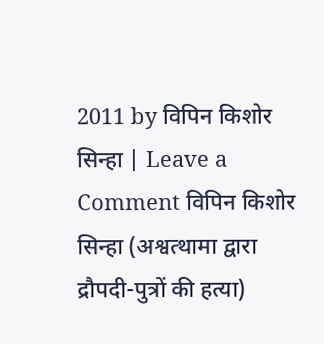2011 by विपिन किशोर सिन्हा | Leave a Comment विपिन किशोर सिन्हा (अश्वत्थामा द्वारा द्रौपदी-पुत्रों की हत्या)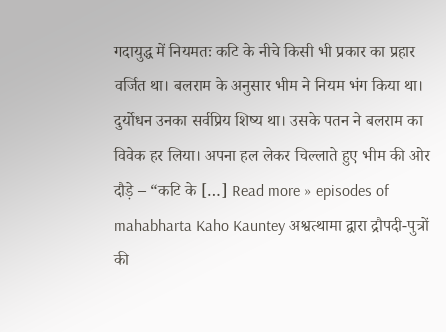गदायुद्ध में नियमतः कटि के नीचे किसी भी प्रकार का प्रहार वर्जित था। बलराम के अनुसार भीम ने नियम भंग किया था। दुर्योधन उनका सर्वप्रिय शिष्य था। उसके पतन ने बलराम का विवेक हर लिया। अपना हल लेकर चिल्लाते हुए भीम की ओर दौड़े – “कटि के […] Read more » episodes of mahabharta Kaho Kauntey अश्वत्थामा द्वारा द्रौपदी-पुत्रों की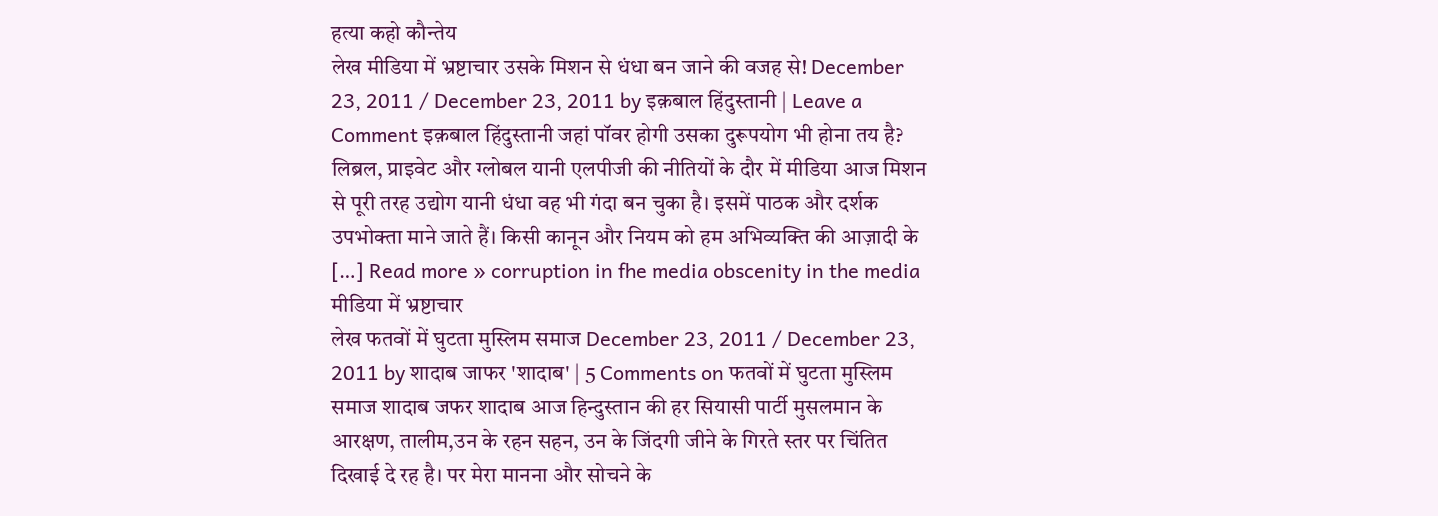हत्या कहो कौन्तेय
लेख मीडिया में भ्रष्टाचार उसके मिशन से धंधा बन जाने की वजह से! December 23, 2011 / December 23, 2011 by इक़बाल हिंदुस्तानी | Leave a Comment इक़बाल हिंदुस्तानी जहां पॉवर होगी उसका दुरूपयोग भी होना तय है? लिब्रल, प्राइवेट और ग्लोबल यानी एलपीजी की नीतियों के दौर में मीडिया आज मिशन से पूरी तरह उद्योग यानी धंधा वह भी गंदा बन चुका है। इसमें पाठक और दर्शक उपभोक्ता माने जाते हैं। किसी कानून और नियम को हम अभिव्यक्ति की आज़ादी के […] Read more » corruption in fhe media obscenity in the media मीडिया में भ्रष्टाचार
लेख फतवों में घुटता मुस्लिम समाज December 23, 2011 / December 23, 2011 by शादाब जाफर 'शादाब' | 5 Comments on फतवों में घुटता मुस्लिम समाज शादाब जफर शादाब आज हिन्दुस्तान की हर सियासी पार्टी मुसलमान के आरक्षण, तालीम,उन के रहन सहन, उन के जिंदगी जीने के गिरते स्तर पर चिंतित दिखाई दे रह है। पर मेरा मानना और सोचने के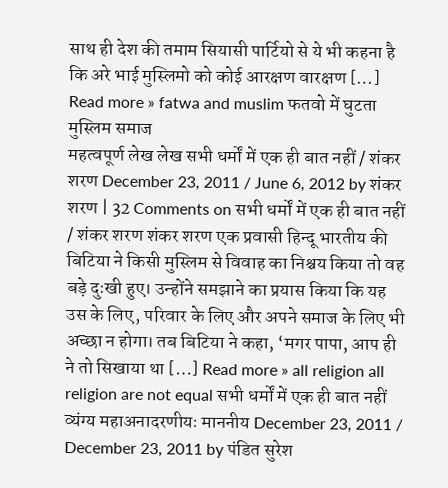साथ ही देश की तमाम सियासी पार्टियो से ये भी कहना है कि अरे भाई मुस्लिमो को कोई आरक्षण वारक्षण […] Read more » fatwa and muslim फतवो में घुटता मुस्लिम समाज
महत्वपूर्ण लेख लेख सभी धर्मों में एक ही बात नहीं / शंकर शरण December 23, 2011 / June 6, 2012 by शंकर शरण | 32 Comments on सभी धर्मों में एक ही बात नहीं / शंकर शरण शंकर शरण एक प्रवासी हिन्दू भारतीय की बिटिया ने किसी मुस्लिम से विवाह का निश्चय किया तो वह बड़े दुःखी हुए। उन्होंने समझाने का प्रयास किया कि यह उस के लिए, परिवार के लिए और अपने समाज के लिए भी अच्छा न होगा। तब बिटिया ने कहा, ‘मगर पापा, आप ही ने तो सिखाया था […] Read more » all religion all religion are not equal सभी धर्मों में एक ही बात नहीं
व्यंग्य महाअनादरणीयः माननीय December 23, 2011 / December 23, 2011 by पंडित सुरेश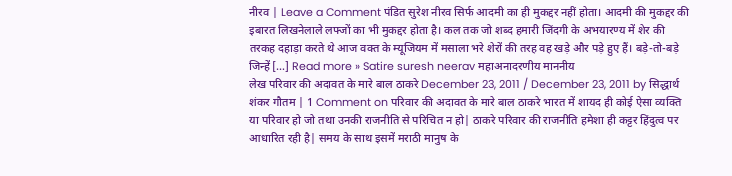नीरव | Leave a Comment पंडित सुरेश नीरव सिर्फ आदमी का ही मुकद्दर नहीं होता। आदमी की मुकद्दर की इबारत लिखनेलाले लफ्जों का भी मुकद्दर होता है। कल तक जो शब्द हमारी जिंदगी के अभयारण्य में शेर की तरकह दहाड़ा करते थे आज वक्त के म्यूजियम में मसाला भरे शेरों की तरह वह खड़े और पड़े हुए हैं। बड़े-तो-बड़े जिन्हें […] Read more » Satire suresh neerav महाअनादरणीय माननीय
लेख परिवार की अदावत के मारे बाल ठाकरे December 23, 2011 / December 23, 2011 by सिद्धार्थ शंकर गौतम | 1 Comment on परिवार की अदावत के मारे बाल ठाकरे भारत में शायद ही कोई ऐसा व्यक्ति या परिवार हो जो तथा उनकी राजनीति से परिचित न हो| ठाकरे परिवार की राजनीति हमेशा ही कट्टर हिंदुत्व पर आधारित रही है| समय के साथ इसमें मराठी मानुष के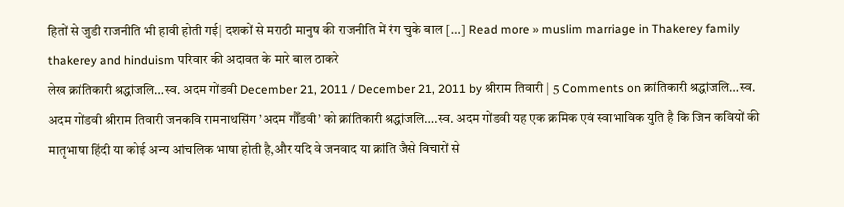हितों से जुडी राजनीति भी हावी होती गई| दशकों से मराठी मानुष की राजनीति में रंग चुके बाल […] Read more » muslim marriage in Thakerey family thakerey and hinduism परिवार की अदावत के मारे बाल ठाकरे
लेख क्रांतिकारी श्रद्धांजलि…स्व. अदम गोंडवी December 21, 2011 / December 21, 2011 by श्रीराम तिवारी | 5 Comments on क्रांतिकारी श्रद्धांजलि…स्व. अदम गोंडवी श्रीराम तिवारी जनकवि रामनाथसिंग ’अदम गौँडवी’ को क्रांतिकारी श्रद्धांजलि….स्व. अदम गोंडवी यह एक क्रमिक एवं स्वाभाविक युति है कि जिन कवियों की मातृभाषा हिंदी या कोई अन्य आंचलिक भाषा होती है,और यदि वे जनवाद या क्रांति जैसे विचारों से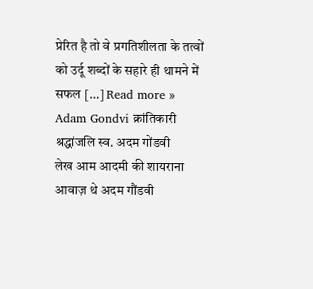प्रेरित है तो वे प्रगतिशीलता के तत्वों को उर्दू शब्दों के सहारे ही थामने में सफल […] Read more » Adam Gondvi क्रांतिकारी श्रद्धांजलि स्व. अदम गोंडवी
लेख आम आदमी की शायराना आवाज़ थे अदम गौंडवी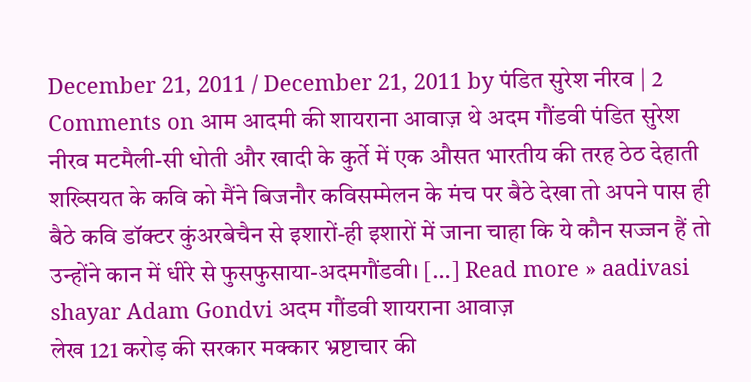December 21, 2011 / December 21, 2011 by पंडित सुरेश नीरव | 2 Comments on आम आदमी की शायराना आवाज़ थे अदम गौंडवी पंडित सुरेश नीरव मटमैली-सी धोती और खादी के कुर्ते में एक औसत भारतीय की तरह ठेठ देहाती शख्सियत के कवि को मैंने बिजनौर कविसम्मेलन के मंच पर बैठे देखा तो अपने पास ही बैठे कवि डॉक्टर कुंअरबेचैन से इशारों-ही इशारों में जाना चाहा कि ये कौन सज्जन हैं तो उन्होंने कान में धीरे से फुसफुसाया-अदमगौंडवी। […] Read more » aadivasi shayar Adam Gondvi अदम गौंडवी शायराना आवाज़
लेख 121 करोड़ की सरकार मक्कार भ्रष्टाचार की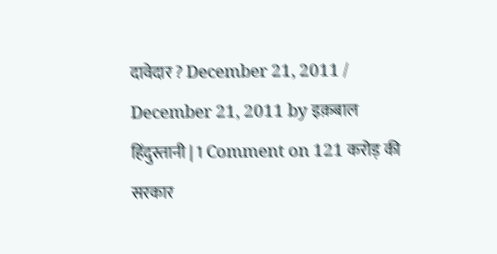दावेदार ? December 21, 2011 / December 21, 2011 by इक़बाल हिंदुस्तानी | 1 Comment on 121 करोड़ की सरकार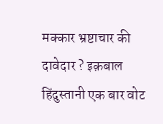मक्कार भ्रष्टाचार की दावेदार ? इक़बाल हिंदुस्तानी एक बार वोट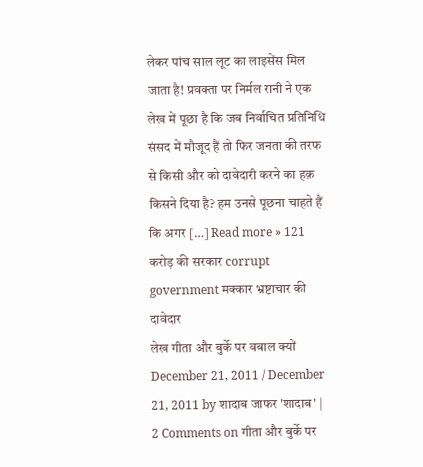लेकर पांच साल लूट का लाइसेंस मिल जाता है! प्रवक्ता पर निर्मल रानी ने एक लेख में पूछा है कि जब निर्वाचित प्रतिनिधि संसद में मौजूद हैं तो फिर जनता की तरफ से किसी और को दावेदारी करने का हक़ किसने दिया है? हम उनसे पूछना चाहते हैं कि अगर […] Read more » 121 करोड़ की सरकार corrupt government मक्कार भ्रष्टाचार की दावेदार
लेख गीता और बुर्के पर वबाल क्यों December 21, 2011 / December 21, 2011 by शादाब जाफर 'शादाब' | 2 Comments on गीता और बुर्के पर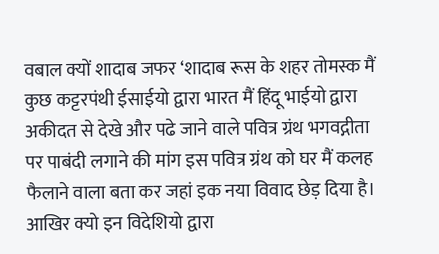वबाल क्यों शादाब जफर ‘शादाब रूस के शहर तोमस्क मैं कुछ कट्टरपंथी ईसाईयो द्वारा भारत मैं हिंदू भाईयो द्वारा अकीदत से देखे और पढे जाने वाले पवित्र ग्रंथ भगवद्गीता पर पाबंदी लगाने की मांग इस पवित्र ग्रंथ को घर मैं कलह फैलाने वाला बता कर जहां इक नया विवाद छेड़ दिया है। आखिर क्यो इन विदेशियो द्वारा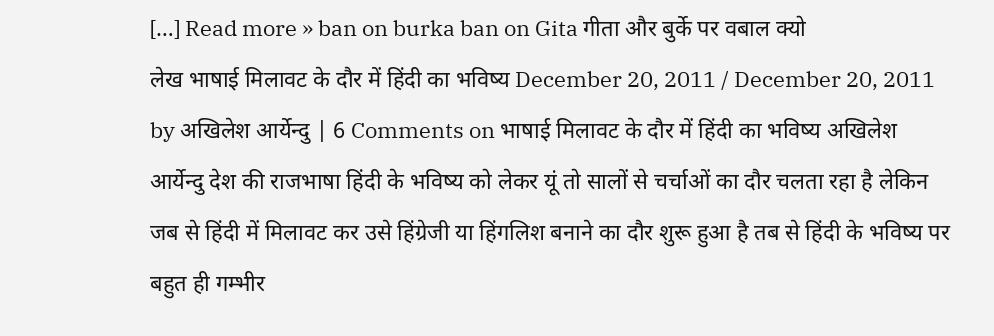[…] Read more » ban on burka ban on Gita गीता और बुर्के पर वबाल क्यो
लेख भाषाई मिलावट के दौर में हिंदी का भविष्य December 20, 2011 / December 20, 2011 by अखिलेश आर्येन्दु | 6 Comments on भाषाई मिलावट के दौर में हिंदी का भविष्य अखिलेश आर्येन्दु देश की राजभाषा हिंदी के भविष्य को लेकर यूं तो सालों से चर्चाओं का दौर चलता रहा है लेकिन जब से हिंदी में मिलावट कर उसे हिंग्रेजी या हिंगलिश बनाने का दौर शुरू हुआ है तब से हिंदी के भविष्य पर बहुत ही गम्भीर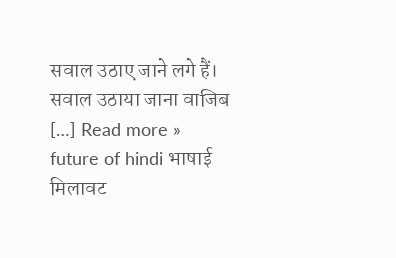सवाल उठाए जाने लगे हैं। सवाल उठाया जाना वाजिब […] Read more » future of hindi भाषाई मिलावट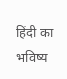हिंदी का भविष्य